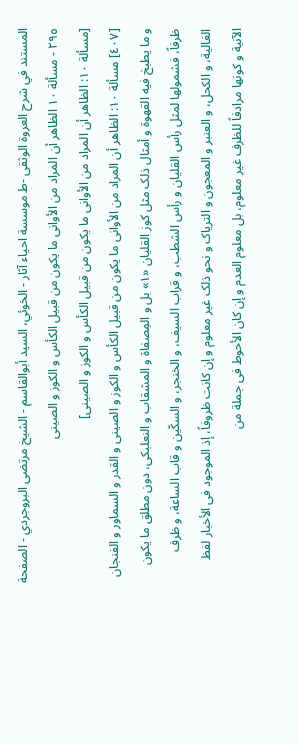المستند في شرح العروة الوثقى -ط موسسة احياء آثار - الخوئي، السيد أبوالقاسم - الشيخ مرتضى البروجردي - الصفحة ٢٩٥ - مسألة ١٠ الظاهر أن المراد من الأوانی ما یکون من قبیل الکأس و الکوز و الصینی
[مسألة ١٠: الظاهر أن المراد من الأوانی ما یکون من قبیل الکأس و الکوز و الصینی]
[٤٠٧] مسألة ١٠: الظاهر أن المراد من الأوانی ما یکون من قبیل الکأس و الکوز و الصینی و القدر و السماور و الفنجان و ما یطبخ فیه القهوة و أمثال ذلک مثل کوز القلیان «١» بل و المِصفاة و المشقاب و النعلبکی، دون مطلق ما یکون ظرفاً، فشمولها لمثل رأس القلیان و رأس الشطب، و قراب السیف، و الخنجر، و السکّین و قاب الساعة، و ظرف الغالیة، و الکحل، و العنبر و المعجون و التریاک و نحو ذلک غیر معلوم و إن کانت ظروفاً، إذ الموجود فی الأخبار لفظ الآنیة و کونها مرادفاً للظرف غیر معلوم، بل معلوم العدم و إن کان الأحوط فی جملة من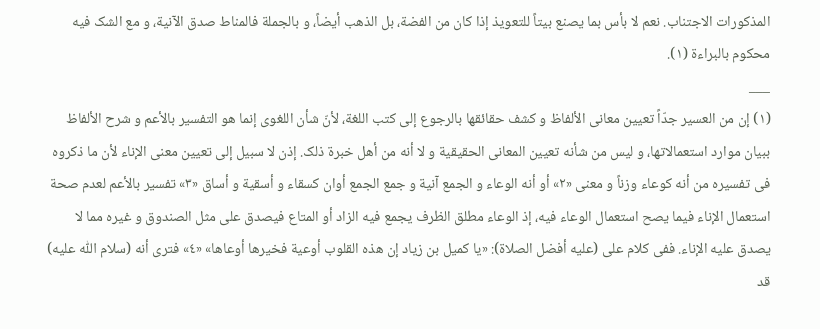المذکورات الاجتناب. نعم لا بأس بما یصنع بیتاً للتعویذ إذا کان من الفضة، بل الذهب أیضاً، و بالجملة فالمناط صدق الآنیة، و مع الشک فیه محکوم بالبراءة (١).
___
(١) إن من العسیر جدّاً تعیین معانی الألفاظ و کشف حقائقها بالرجوع إلی کتب اللغة، لأنّ شأن اللغوی إنما هو التفسیر بالأعم و شرح الألفاظ ببیان موارد استعمالاتها، و لیس من شأنه تعیین المعانی الحقیقیة و لا أنه من أهل خبرة ذلک. إذن لا سبیل إلی تعیین معنی الإناء لأن ما ذکروه فی تفسیره من أنه کوعاء وزناً و معنی «٢» أو أنه الوعاء و الجمع آنیة و جمع الجمع أوان کسقاء و أسقیة و أساق «٣» تفسیر بالأعم لعدم صحة استعمال الإناء فیما یصح استعمال الوعاء فیه، إذ الوعاء مطلق الظرف یجمع فیه الزاد أو المتاع فیصدق علی مثل الصندوق و غیره مما لا یصدق علیه الإناء. ففی کلام علی (علیه أفضل الصلاة): «یا کمیل بن زیاد إن هذه القلوب أوعیة فخیرها أوعاها» «٤» فتری أنه (سلام اللّٰه علیه) قد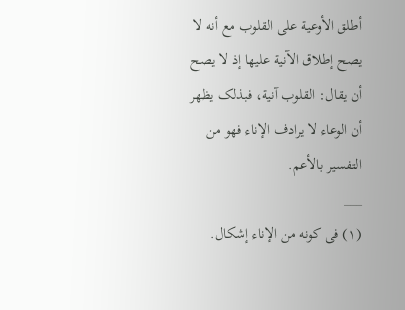أطلق الأوعیة علی القلوب مع أنه لا یصح إطلاق الآنیة علیها إذ لا یصح أن یقال: القلوب آنیة، فبذلک یظهر أن الوعاء لا یرادف الإناء فهو من التفسیر بالأعم.
___
(١) فی کونه من الإناء إشکال.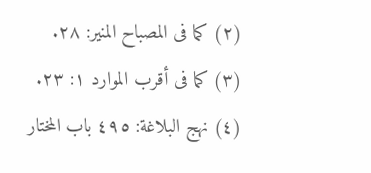(٢) کما فی المصباح المنیر: ٢٨.
(٣) کما فی أقرب الموارد ١: ٢٣.
(٤) نهج البلاغة: ٤٩٥ باب المختار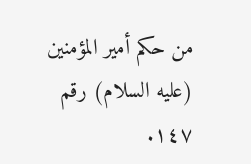من حکم أمیر المؤمنین (علیه السلام) رقم ١٤٧.